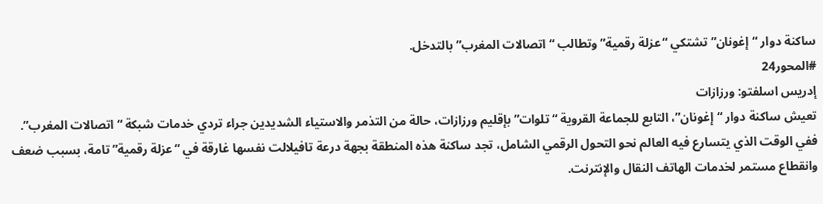ساكنة دوار “إغونان” تشتكي “عزلة رقمية” وتطالب “اتصالات المغرب” بالتدخل.
#المحور24
إدريس اسلفتو: ورزازات
تعيش ساكنة دوار “إغونان”، التابع للجماعة القروية “تلوات” بإقليم ورزازات، حالة من التذمر والاستياء الشديدين جراء تردي خدمات شبكة “اتصالات المغرب”. ففي الوقت الذي يتسارع فيه العالم نحو التحول الرقمي الشامل، تجد ساكنة هذه المنطقة بجهة درعة تافيلالت نفسها غارقة في “عزلة رقمية” تامة، بسبب ضعف وانقطاع مستمر لخدمات الهاتف النقال والإنترنت.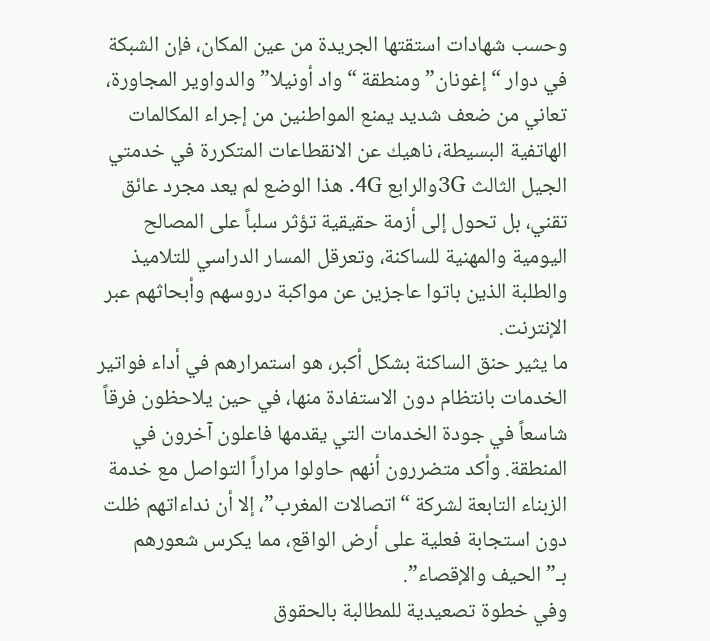وحسب شهادات استقتها الجريدة من عين المكان، فإن الشبكة في دوار “إغونان” ومنطقة “واد أونيلا” والدواوير المجاورة، تعاني من ضعف شديد يمنع المواطنين من إجراء المكالمات الهاتفية البسيطة، ناهيك عن الانقطاعات المتكررة في خدمتي الجيل الثالث 3Gوالرابع 4G. هذا الوضع لم يعد مجرد عائق تقني، بل تحول إلى أزمة حقيقية تؤثر سلباً على المصالح اليومية والمهنية للساكنة، وتعرقل المسار الدراسي للتلاميذ والطلبة الذين باتوا عاجزين عن مواكبة دروسهم وأبحاثهم عبر الإنترنت.
ما يثير حنق الساكنة بشكل أكبر، هو استمرارهم في أداء فواتير الخدمات بانتظام دون الاستفادة منها، في حين يلاحظون فرقاً شاسعاً في جودة الخدمات التي يقدمها فاعلون آخرون في المنطقة. وأكد متضررون أنهم حاولوا مراراً التواصل مع خدمة الزبناء التابعة لشركة “اتصالات المغرب”، إلا أن نداءاتهم ظلت دون استجابة فعلية على أرض الواقع، مما يكرس شعورهم بـ”الحيف والإقصاء”.
وفي خطوة تصعيدية للمطالبة بالحقوق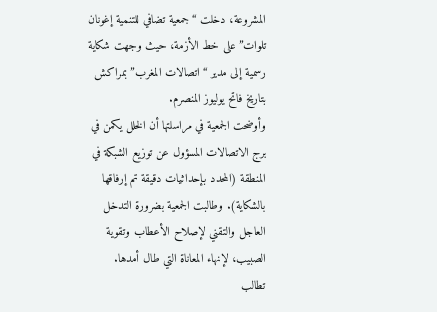المشروعة، دخلت “جمعية تضافي للتنمية إغونان تلوات” على خط الأزمة، حيث وجهت شكاية رسمية إلى مدير “اتصالات المغرب” بمراكش بتاريخ فاتح يوليوز المنصرم.
وأوضحت الجمعية في مراسلتها أن الخلل يكمن في برج الاتصالات المسؤول عن توزيع الشبكة في المنطقة (المحدد بإحداثيات دقيقة تم إرفاقها بالشكاية). وطالبت الجمعية بضرورة التدخل العاجل والتقني لإصلاح الأعطاب وتقوية الصبيب، لإنهاء المعاناة التي طال أمدها.
تطالب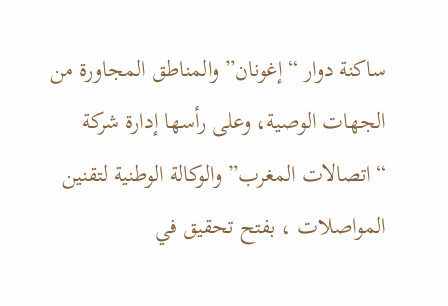ساكنة دوار “إغونان” والمناطق المجاورة من الجهات الوصية، وعلى رأسها إدارة شركة “اتصالات المغرب” والوكالة الوطنية لتقنين المواصلات ، بفتح تحقيق في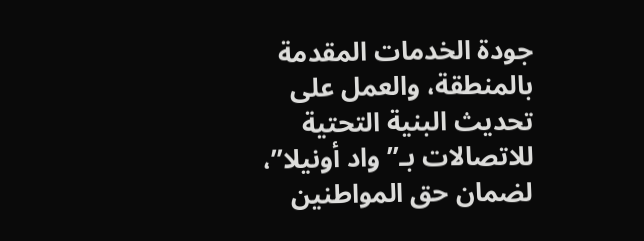جودة الخدمات المقدمة بالمنطقة، والعمل على تحديث البنية التحتية للاتصالات بـ”واد أونيلا”، لضمان حق المواطنين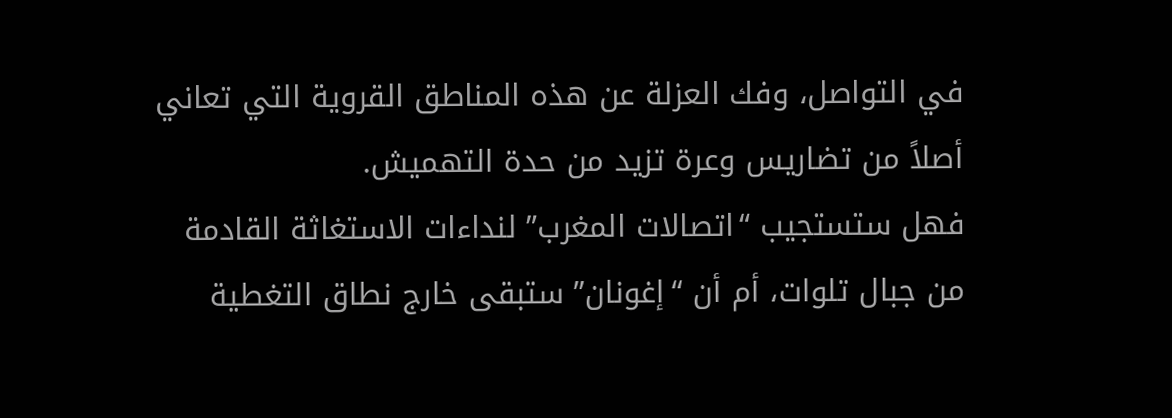في التواصل، وفك العزلة عن هذه المناطق القروية التي تعاني أصلاً من تضاريس وعرة تزيد من حدة التهميش.
فهل ستستجيب “اتصالات المغرب” لنداءات الاستغاثة القادمة من جبال تلوات، أم أن “إغونان” ستبقى خارج نطاق التغطية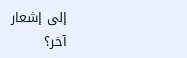إلى إشعار آخر؟